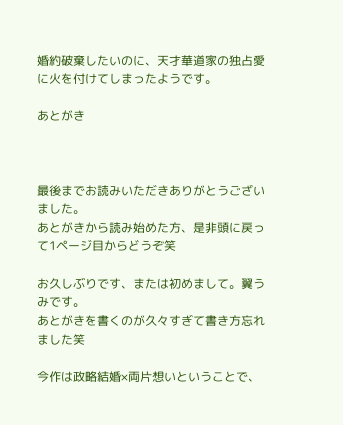婚約破棄したいのに、天才華道家の独占愛に火を付けてしまったようです。

あとがき



最後までお読みいただきありがとうございました。
あとがきから読み始めた方、是非頭に戻って1ページ目からどうぞ笑

お久しぶりです、または初めまして。翼うみです。
あとがきを書くのが久々すぎて書き方忘れました笑

今作は政略結婚×両片想いということで、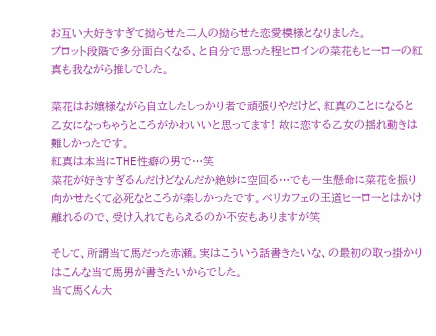お互い大好きすぎて拗らせた二人の拗らせた恋愛模様となりました。
プロット段階で多分面白くなる、と自分で思った程ヒロインの菜花もヒーローの紅真も我ながら推しでした。

菜花はお嬢様ながら自立したしっかり者で頑張りやだけど、紅真のことになると乙女になっちゃうところがかわいいと思ってます! 故に恋する乙女の揺れ動きは難しかったです。
紅真は本当にTHE性癖の男で…笑
菜花が好きすぎるんだけどなんだか絶妙に空回る…でも一生懸命に菜花を振り向かせたくて必死なところが楽しかったです。ベリカフェの王道ヒーローとはかけ離れるので、受け入れてもらえるのか不安もありますが笑

そして、所謂当て馬だった赤瀬。実はこういう話書きたいな、の最初の取っ掛かりはこんな当て馬男が書きたいからでした。
当て馬くん大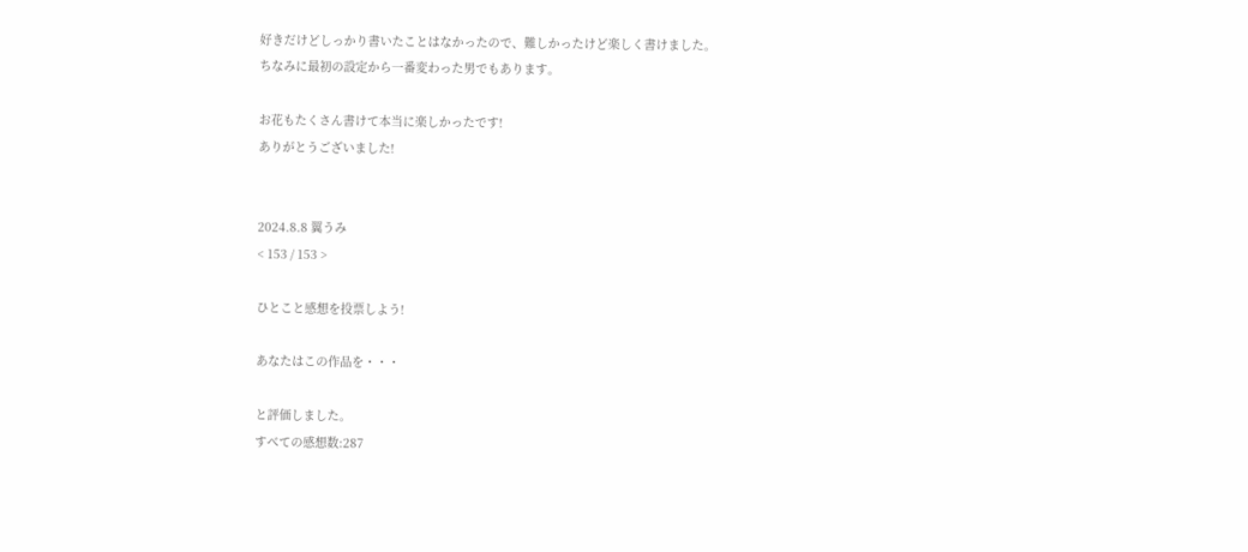好きだけどしっかり書いたことはなかったので、難しかったけど楽しく書けました。
ちなみに最初の設定から一番変わった男でもあります。

お花もたくさん書けて本当に楽しかったです!
ありがとうございました!


2024.8.8 翼うみ
< 153 / 153 >

ひとこと感想を投票しよう!

あなたはこの作品を・・・

と評価しました。
すべての感想数:287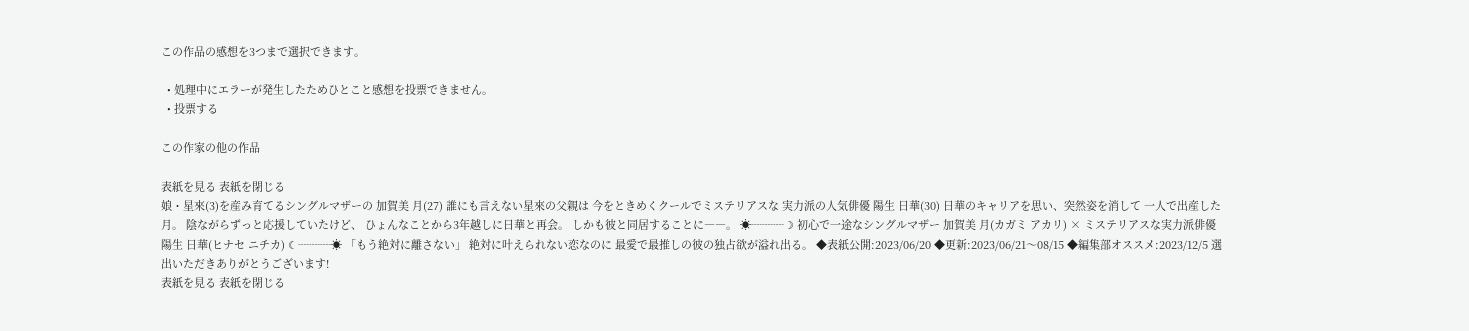この作品の感想を3つまで選択できます。

  • 処理中にエラーが発生したためひとこと感想を投票できません。
  • 投票する

この作家の他の作品

表紙を見る 表紙を閉じる
娘・星來(3)を産み育てるシングルマザーの 加賀美 月(27) 誰にも言えない星來の父親は 今をときめくクールでミステリアスな 実力派の人気俳優 陽生 日華(30) 日華のキャリアを思い、突然姿を消して 一人で出産した月。 陰ながらずっと応援していたけど、 ひょんなことから3年越しに日華と再会。 しかも彼と同居することに――。 ☀┈┈┈☽ 初心で一途なシングルマザー 加賀美 月(カガミ アカリ) × ミステリアスな実力派俳優 陽生 日華(ヒナセ ニチカ) ☾┈┈┈☀ 「もう絶対に離さない」 絶対に叶えられない恋なのに 最愛で最推しの彼の独占欲が溢れ出る。 ◆表紙公開:2023/06/20 ◆更新:2023/06/21〜08/15 ◆編集部オススメ:2023/12/5 選出いただきありがとうございます!
表紙を見る 表紙を閉じる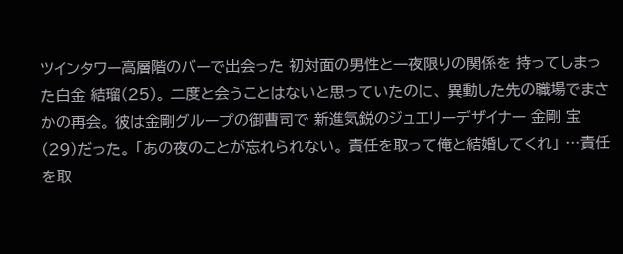ツインタワー高層階のバーで出会った 初対面の男性と一夜限りの関係を 持ってしまった白金 結瑠(25)。 二度と会うことはないと思っていたのに、 異動した先の職場でまさかの再会。 彼は金剛グループの御曹司で 新進気鋭のジュエリーデザイナー 金剛 宝(29)だった。 「あの夜のことが忘れられない。 責任を取って俺と結婚してくれ」 …責任を取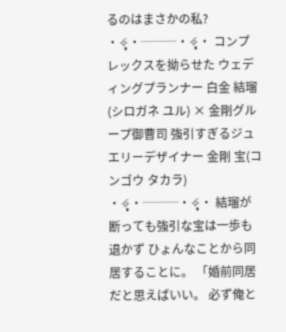るのはまさかの私? ‧✧̣̥̇‧┈┈┈‧✧̣̥̇‧ コンプレックスを拗らせた ウェディングプランナー 白金 結瑠(シロガネ ユル) × 金剛グループ御曹司 強引すぎるジュエリーデザイナー 金剛 宝(コンゴウ タカラ) ‧✧̣̥̇‧┈┈┈‧✧̣̥̇‧ 結瑠が断っても強引な宝は一歩も退かず ひょんなことから同居することに。 「婚前同居だと思えばいい。 必ず俺と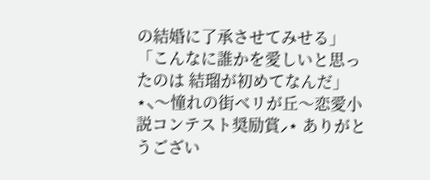の結婚に了承させてみせる」 「こんなに誰かを愛しいと思ったのは 結瑠が初めてなんだ」 ⋆⸜〜憧れの街ベリが丘〜恋愛小説コンテスト奨励賞⸝⋆ ありがとうござい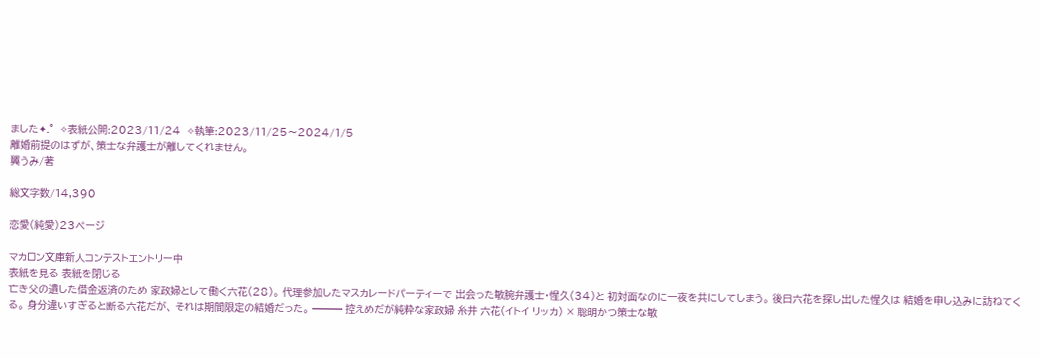ました✦.°  ✧表紙公開:2023/11/24  ✧執筆:2023/11/25〜2024/1/5
離婚前提のはずが、策士な弁護士が離してくれません。
翼うみ/著

総文字数/14,390

恋愛(純愛)23ページ

マカロン文庫新人コンテストエントリー中
表紙を見る 表紙を閉じる
亡き父の遺した借金返済のため 家政婦として働く六花(28)。 代理参加したマスカレードパーティーで 出会った敏腕弁護士・惺久(34)と 初対面なのに一夜を共にしてしまう。 後日六花を探し出した惺久は 結婚を申し込みに訪ねてくる。 身分違いすぎると断る六花だが、 それは期間限定の結婚だった。 ━━━ 控えめだが純粋な家政婦 糸井 六花(イトイ リッカ) × 聡明かつ策士な敏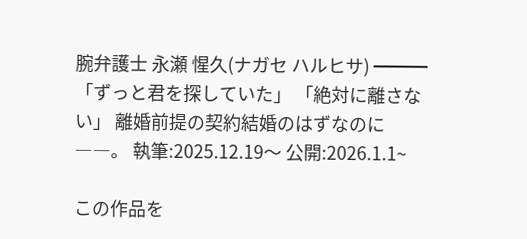腕弁護士 永瀬 惺久(ナガセ ハルヒサ) ━━━ 「ずっと君を探していた」 「絶対に離さない」 離婚前提の契約結婚のはずなのに――。 執筆:2025.12.19〜 公開:2026.1.1~

この作品を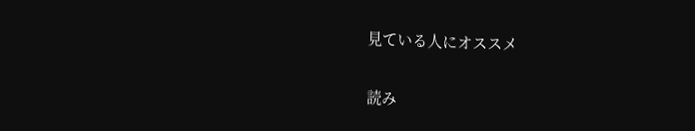見ている人にオススメ

読み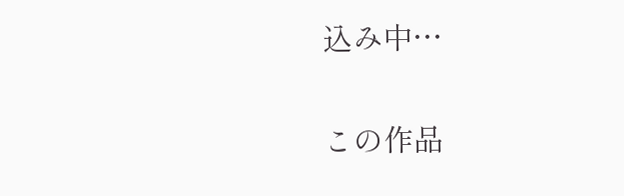込み中…

この作品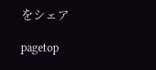をシェア

pagetop